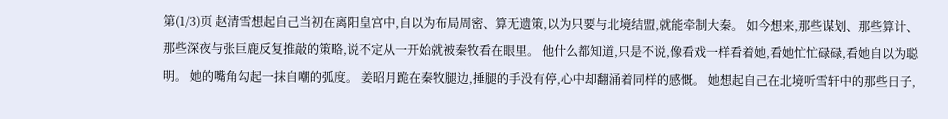第(1/3)页 赵清雪想起自己当初在离阳皇宫中,自以为布局周密、算无遗策,以为只要与北境结盟,就能牵制大秦。 如今想来,那些谋划、那些算计、那些深夜与张巨鹿反复推敲的策略,说不定从一开始就被秦牧看在眼里。 他什么都知道,只是不说,像看戏一样看着她,看她忙忙碌碌,看她自以为聪明。 她的嘴角勾起一抹自嘲的弧度。 姜昭月跪在秦牧腿边,捶腿的手没有停,心中却翻涌着同样的感慨。 她想起自己在北境听雪轩中的那些日子,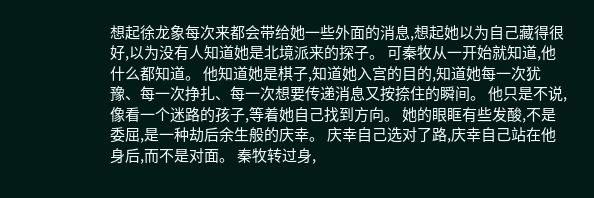想起徐龙象每次来都会带给她一些外面的消息,想起她以为自己藏得很好,以为没有人知道她是北境派来的探子。 可秦牧从一开始就知道,他什么都知道。 他知道她是棋子,知道她入宫的目的,知道她每一次犹豫、每一次挣扎、每一次想要传递消息又按捺住的瞬间。 他只是不说,像看一个迷路的孩子,等着她自己找到方向。 她的眼眶有些发酸,不是委屈,是一种劫后余生般的庆幸。 庆幸自己选对了路,庆幸自己站在他身后,而不是对面。 秦牧转过身,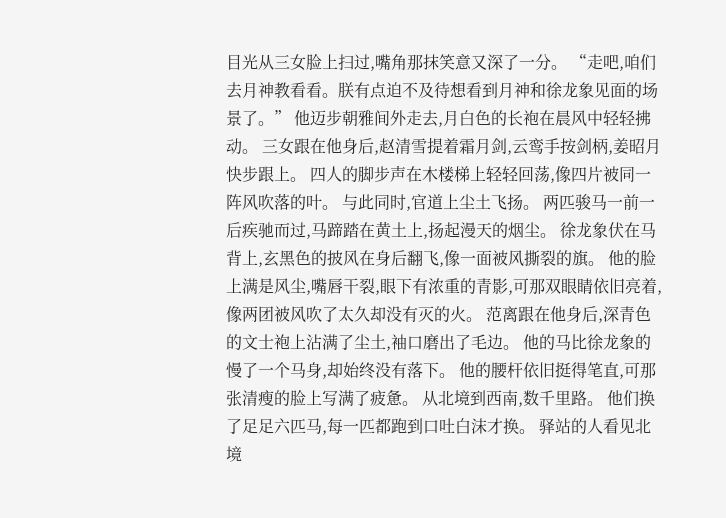目光从三女脸上扫过,嘴角那抹笑意又深了一分。 “走吧,咱们去月神教看看。朕有点迫不及待想看到月神和徐龙象见面的场景了。” 他迈步朝雅间外走去,月白色的长袍在晨风中轻轻拂动。 三女跟在他身后,赵清雪提着霜月剑,云鸾手按剑柄,姜昭月快步跟上。 四人的脚步声在木楼梯上轻轻回荡,像四片被同一阵风吹落的叶。 与此同时,官道上尘土飞扬。 两匹骏马一前一后疾驰而过,马蹄踏在黄土上,扬起漫天的烟尘。 徐龙象伏在马背上,玄黑色的披风在身后翻飞,像一面被风撕裂的旗。 他的脸上满是风尘,嘴唇干裂,眼下有浓重的青影,可那双眼睛依旧亮着,像两团被风吹了太久却没有灭的火。 范离跟在他身后,深青色的文士袍上沾满了尘土,袖口磨出了毛边。 他的马比徐龙象的慢了一个马身,却始终没有落下。 他的腰杆依旧挺得笔直,可那张清瘦的脸上写满了疲惫。 从北境到西南,数千里路。 他们换了足足六匹马,每一匹都跑到口吐白沫才换。 驿站的人看见北境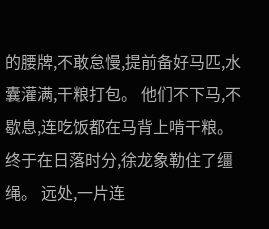的腰牌,不敢怠慢,提前备好马匹,水囊灌满,干粮打包。 他们不下马,不歇息,连吃饭都在马背上啃干粮。 终于在日落时分,徐龙象勒住了缰绳。 远处,一片连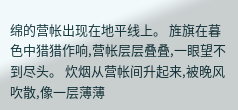绵的营帐出现在地平线上。 旌旗在暮色中猎猎作响,营帐层层叠叠,一眼望不到尽头。 炊烟从营帐间升起来,被晚风吹散,像一层薄薄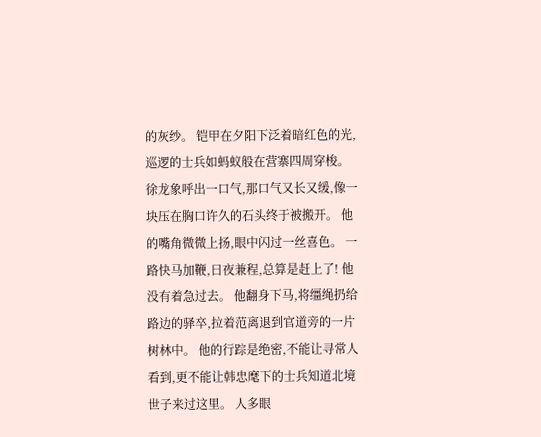的灰纱。 铠甲在夕阳下泛着暗红色的光,巡逻的士兵如蚂蚁般在营寨四周穿梭。 徐龙象呼出一口气,那口气又长又缓,像一块压在胸口许久的石头终于被搬开。 他的嘴角微微上扬,眼中闪过一丝喜色。 一路快马加鞭,日夜兼程,总算是赶上了! 他没有着急过去。 他翻身下马,将缰绳扔给路边的驿卒,拉着范离退到官道旁的一片树林中。 他的行踪是绝密,不能让寻常人看到,更不能让韩忠麾下的士兵知道北境世子来过这里。 人多眼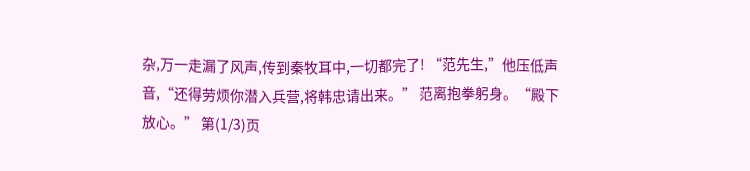杂,万一走漏了风声,传到秦牧耳中,一切都完了! “范先生,”他压低声音,“还得劳烦你潜入兵营,将韩忠请出来。” 范离抱拳躬身。“殿下放心。” 第(1/3)页